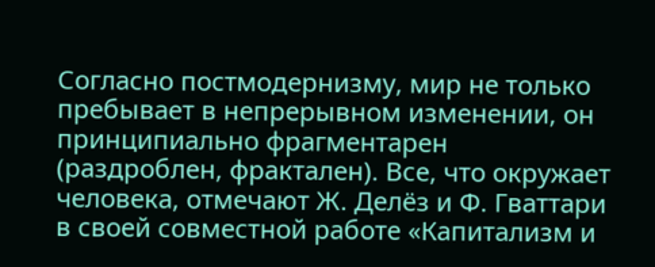Согласно постмодернизму, мир не только пребывает в непрерывном изменении, он принципиально фрагментарен (раздроблен, фрактален). Все, что окружает человека, отмечают Ж. Делёз и Ф. Гваттари в своей совместной работе «Капитализм и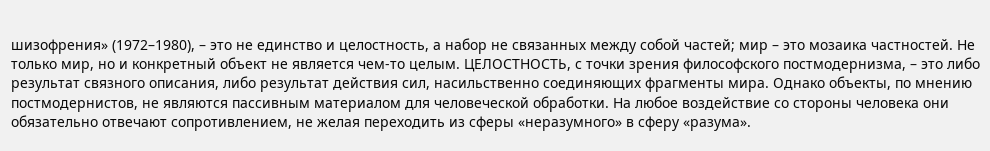шизофрения» (1972–1980), – это не единство и целостность, а набор не связанных между собой частей; мир – это мозаика частностей. Не только мир, но и конкретный объект не является чем-то целым. ЦЕЛОСТНОСТЬ, с точки зрения философского постмодернизма, – это либо результат связного описания, либо результат действия сил, насильственно соединяющих фрагменты мира. Однако объекты, по мнению постмодернистов, не являются пассивным материалом для человеческой обработки. На любое воздействие со стороны человека они обязательно отвечают сопротивлением, не желая переходить из сферы «неразумного» в сферу «разума».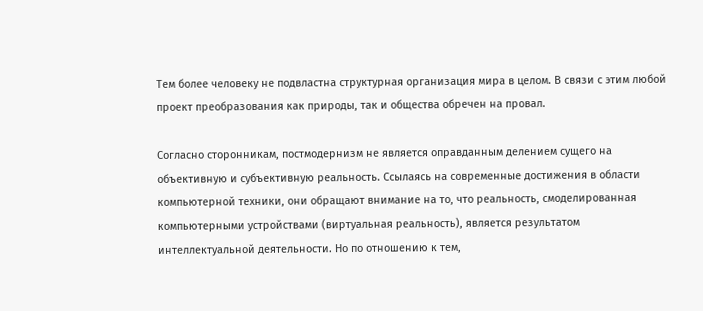Тем более человеку не подвластна структурная организация мира в целом. В связи с этим любой проект преобразования как природы, так и общества обречен на провал.

Согласно сторонникам, постмодернизм не является оправданным делением сущего на объективную и субъективную реальность. Ссылаясь на современные достижения в области компьютерной техники, они обращают внимание на то, что реальность, смоделированная компьютерными устройствами (виртуальная реальность), является результатом интеллектуальной деятельности. Но по отношению к тем,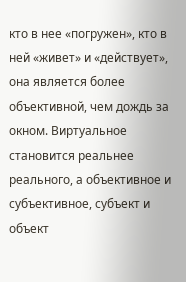кто в нее «погружен», кто в ней «живет» и «действует», она является более объективной, чем дождь за окном. Виртуальное становится реальнее реального, а объективное и субъективное, субъект и объект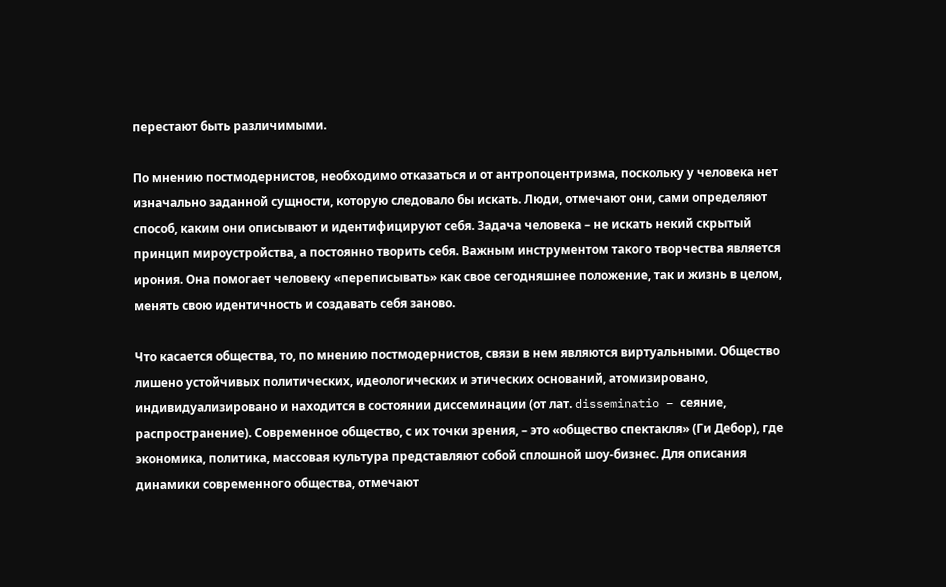перестают быть различимыми.

По мнению постмодернистов, необходимо отказаться и от антропоцентризма, поскольку у человека нет изначально заданной сущности, которую следовало бы искать. Люди, отмечают они, сами определяют способ, каким они описывают и идентифицируют себя. Задача человека – не искать некий скрытый принцип мироустройства, а постоянно творить себя. Важным инструментом такого творчества является ирония. Она помогает человеку «переписывать» как свое сегодняшнее положение, так и жизнь в целом, менять свою идентичность и создавать себя заново.

Что касается общества, то, по мнению постмодернистов, связи в нем являются виртуальными. Общество лишено устойчивых политических, идеологических и этических оснований, атомизировано, индивидуализировано и находится в состоянии диссеминации (от лат. disseminatio – сеяние, распространение). Современное общество, с их точки зрения, – это «общество спектакля» (Ги Дебор), где экономика, политика, массовая культура представляют собой сплошной шоу-бизнес. Для описания динамики современного общества, отмечают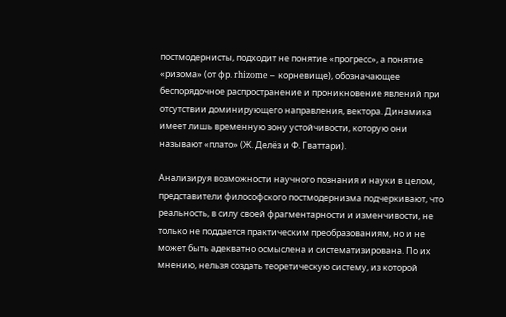постмодернисты, подходит не понятие «прогресс», а понятие «ризома» (от фр. rhizome – корневище), обозначающее беспорядочное распространение и проникновение явлений при отсутствии доминирующего направления, вектора. Динамика имеет лишь временную зону устойчивости, которую они называют «плато» (Ж. Делёз и Ф. Гваттари).

Анализируя возможности научного познания и науки в целом, представители философского постмодернизма подчеркивают, что реальность, в силу своей фрагментарности и изменчивости, не только не поддается практическим преобразованиям, но и не может быть адекватно осмыслена и систематизирована. По их мнению, нельзя создать теоретическую систему, из которой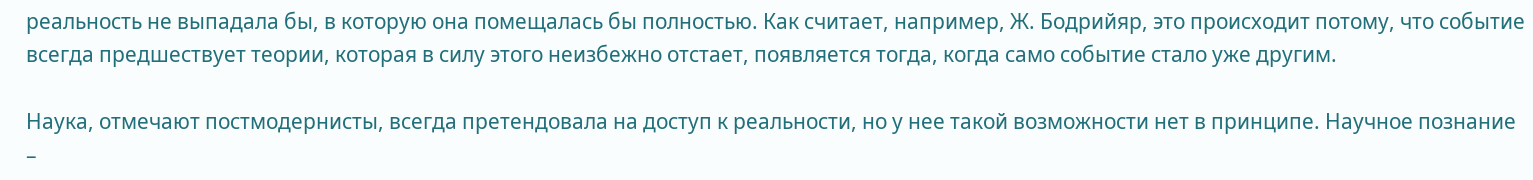реальность не выпадала бы, в которую она помещалась бы полностью. Как считает, например, Ж. Бодрийяр, это происходит потому, что событие всегда предшествует теории, которая в силу этого неизбежно отстает, появляется тогда, когда само событие стало уже другим.

Наука, отмечают постмодернисты, всегда претендовала на доступ к реальности, но у нее такой возможности нет в принципе. Научное познание –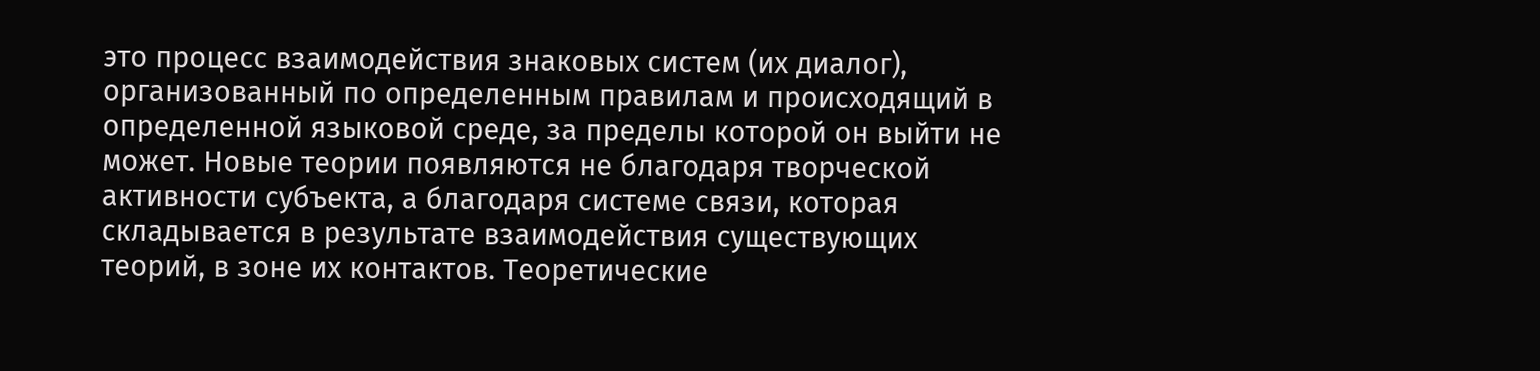это процесс взаимодействия знаковых систем (их диалог), организованный по определенным правилам и происходящий в определенной языковой среде, за пределы которой он выйти не может. Новые теории появляются не благодаря творческой активности субъекта, а благодаря системе связи, которая складывается в результате взаимодействия существующих теорий, в зоне их контактов. Теоретические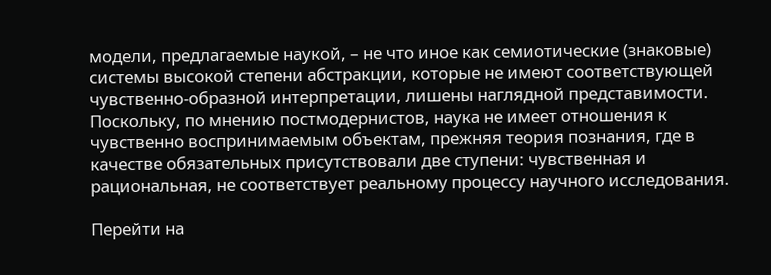модели, предлагаемые наукой, – не что иное как семиотические (знаковые) системы высокой степени абстракции, которые не имеют соответствующей чувственно-образной интерпретации, лишены наглядной представимости. Поскольку, по мнению постмодернистов, наука не имеет отношения к чувственно воспринимаемым объектам, прежняя теория познания, где в качестве обязательных присутствовали две ступени: чувственная и рациональная, не соответствует реальному процессу научного исследования.

Перейти на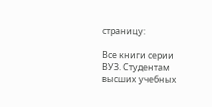страницу:

Все книги серии ВУЗ. Студентам высших учебных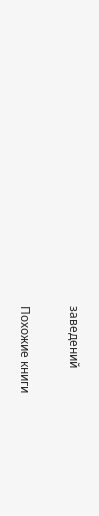заведений

Похожие книги